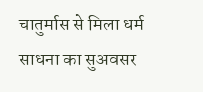चातुर्मास से मिला धर्म साधना का सुअवसर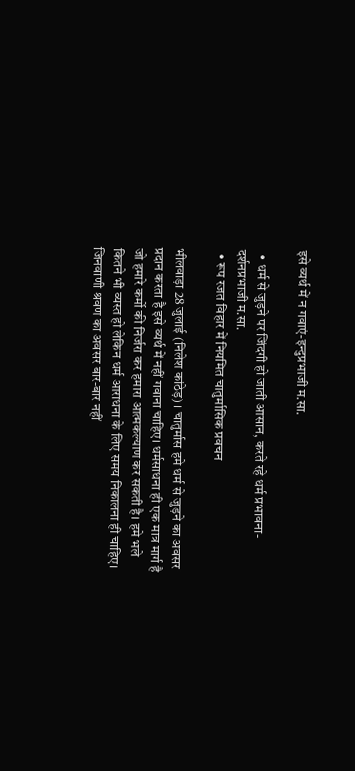इसे व्यर्थ में न गवाएं-इन्दुप्रभाजी म.सा.

  • धर्म से जुड़ने पर जिंदगी हो जाती आसान, करते रहे धर्म प्रभावना- दर्शनप्रभाजी म.सा.
  • रूप रजत विहार में नियमित चातुर्मासिक प्रवचन

भीलवाड़ा 28 जुलाई (निलेश कांठेड़) । चातुर्मास हमे धर्म से जुड़ने का अवसर प्रदान करता है इसे व्यर्थ में नहीं गवाना चाहिए। धर्मसाधना ही एक मात्र मार्ग है जो हमारे कर्मो की निर्जरा कर हमारा आत्मकल्याण कर सकती है। हमे भले कितने भी व्यस्त हो लेकिन धर्म आराधना के लिए समय निकालना ही चाहिए। जिनवाणी श्रवण का अवसर बार-बार नहीं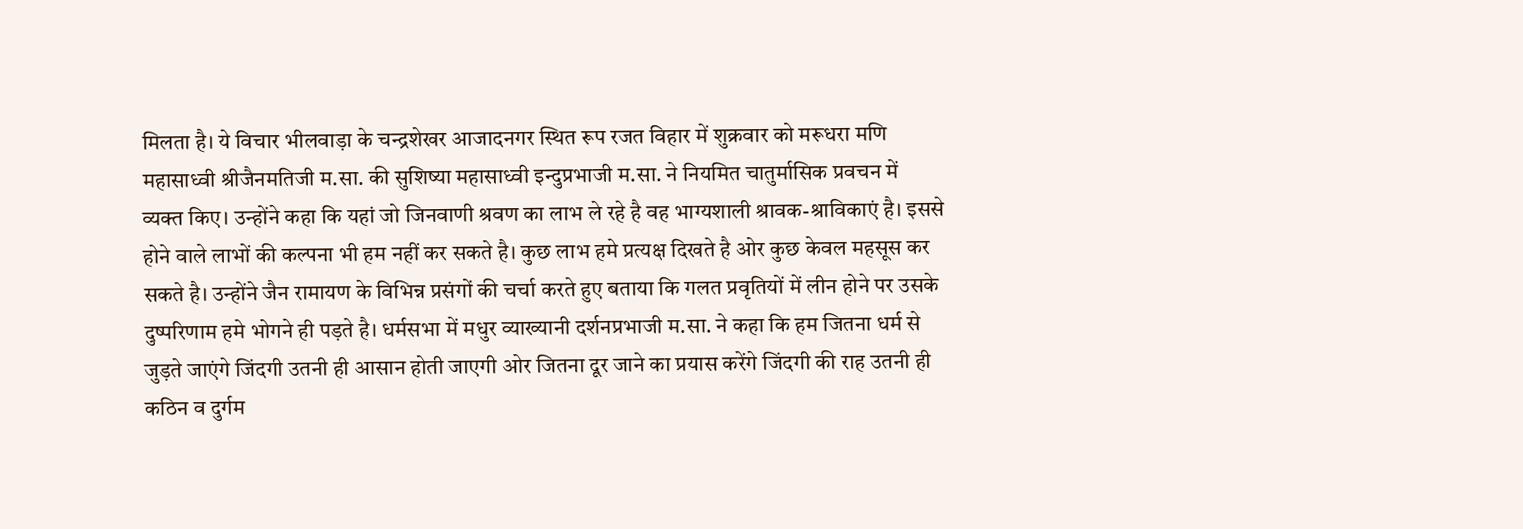मिलता है। ये विचार भीलवाड़ा के चन्द्रशेखर आजादनगर स्थित रूप रजत विहार में शुक्रवार को मरूधरा मणि महासाध्वी श्रीजैनमतिजी म.सा. की सुशिष्या महासाध्वी इन्दुप्रभाजी म.सा. ने नियमित चातुर्मासिक प्रवचन में व्यक्त किए। उन्होंने कहा कि यहां जो जिनवाणी श्रवण का लाभ ले रहे है वह भाग्यशाली श्रावक-श्राविकाएं है। इससे होने वाले लाभों की कल्पना भी हम नहीं कर सकते है। कुछ लाभ हमे प्रत्यक्ष दिखते है ओर कुछ केवल महसूस कर सकते है। उन्होंने जैन रामायण के विभिन्न प्रसंगों की चर्चा करते हुए बताया कि गलत प्रवृतियों में लीन होने पर उसके दुष्परिणाम हमे भोगने ही पड़ते है। धर्मसभा में मधुर व्याख्यानी दर्शनप्रभाजी म.सा. ने कहा कि हम जितना धर्म से जुड़ते जाएंगे जिंदगी उतनी ही आसान होती जाएगी ओर जितना दूर जाने का प्रयास करेंगे जिंदगी की राह उतनी ही कठिन व दुर्गम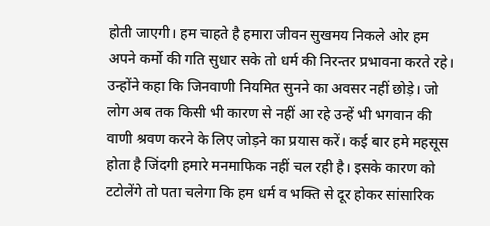होती जाएगी। हम चाहते है हमारा जीवन सुखमय निकले ओर हम अपने कर्मो की गति सुधार सके तो धर्म की निरन्तर प्रभावना करते रहे। उन्होंने कहा कि जिनवाणी नियमित सुनने का अवसर नहीं छोड़े। जो लोग अब तक किसी भी कारण से नहीं आ रहे उन्हें भी भगवान की वाणी श्रवण करने के लिए जोड़ने का प्रयास करें। कई बार हमे महसूस होता है जिंदगी हमारे मनमाफिक नहीं चल रही है। इसके कारण को टटोलेंगे तो पता चलेगा कि हम धर्म व भक्ति से दूर होकर सांसारिक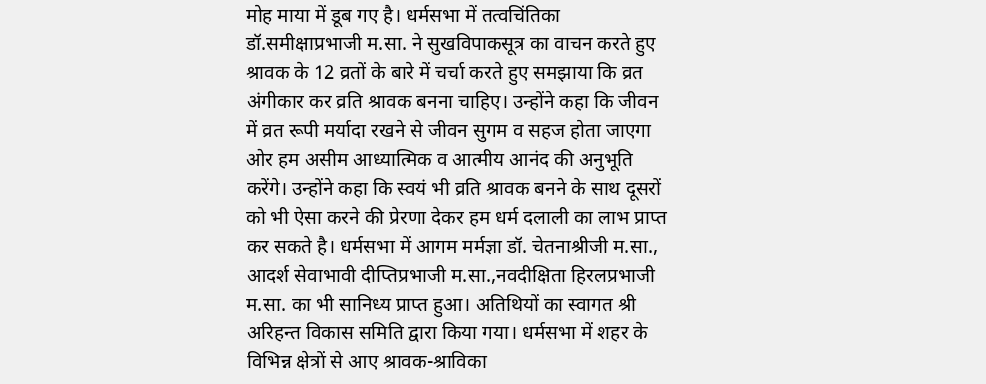मोह माया में डूब गए है। धर्मसभा में तत्वचिंतिका डॉ.समीक्षाप्रभाजी म.सा. ने सुखविपाकसूत्र का वाचन करते हुए श्रावक के 12 व्रतों के बारे में चर्चा करते हुए समझाया कि व्रत अंगीकार कर व्रति श्रावक बनना चाहिए। उन्होंने कहा कि जीवन में व्रत रूपी मर्यादा रखने से जीवन सुगम व सहज होता जाएगा ओर हम असीम आध्यात्मिक व आत्मीय आनंद की अनुभूति करेंगे। उन्होंने कहा कि स्वयं भी व्रति श्रावक बनने के साथ दूसरों को भी ऐसा करने की प्रेरणा देकर हम धर्म दलाली का लाभ प्राप्त कर सकते है। धर्मसभा में आगम मर्मज्ञा डॉ. चेतनाश्रीजी म.सा., आदर्श सेवाभावी दीप्तिप्रभाजी म.सा.,नवदीक्षिता हिरलप्रभाजी म.सा. का भी सानिध्य प्राप्त हुआ। अतिथियों का स्वागत श्री अरिहन्त विकास समिति द्वारा किया गया। धर्मसभा में शहर के विभिन्न क्षेत्रों से आए श्रावक-श्राविका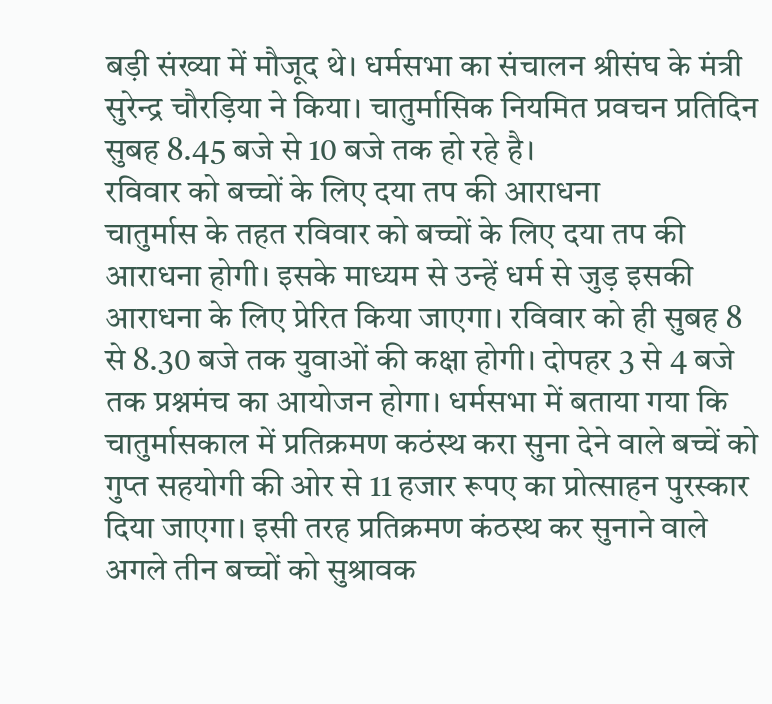बड़ी संख्या में मौजूद थे। धर्मसभा का संचालन श्रीसंघ के मंत्री सुरेन्द्र चौरड़िया ने किया। चातुर्मासिक नियमित प्रवचन प्रतिदिन सुबह 8.45 बजे से 10 बजे तक हो रहे है।
रविवार को बच्चों के लिए दया तप की आराधना
चातुर्मास के तहत रविवार को बच्चों के लिए दया तप की आराधना होगी। इसके माध्यम से उन्हें धर्म से जुड़ इसकी आराधना के लिए प्रेरित किया जाएगा। रविवार को ही सुबह 8 से 8.30 बजे तक युवाओं की कक्षा होगी। दोपहर 3 से 4 बजे तक प्रश्नमंच का आयोजन होगा। धर्मसभा में बताया गया कि चातुर्मासकाल में प्रतिक्रमण कठंस्थ करा सुना देने वाले बच्चें को गुप्त सहयोगी की ओर से 11 हजार रूपए का प्रोत्साहन पुरस्कार दिया जाएगा। इसी तरह प्रतिक्रमण कंठस्थ कर सुनाने वाले अगले तीन बच्चों को सुश्रावक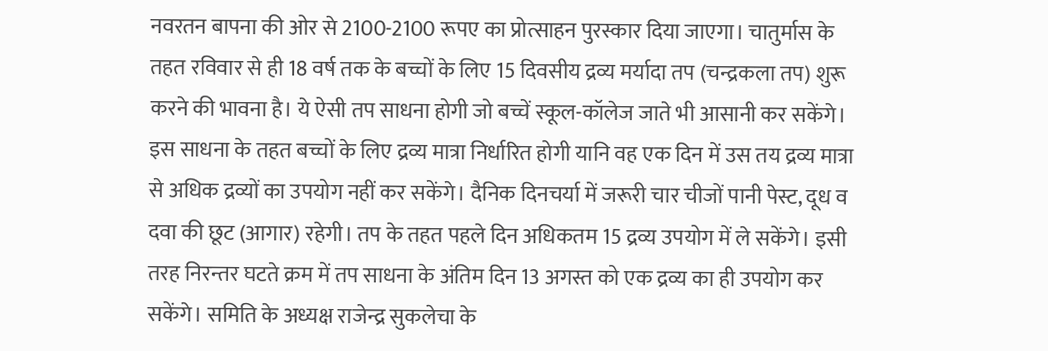नवरतन बापना की ओर से 2100-2100 रूपए का प्रोत्साहन पुरस्कार दिया जाएगा। चातुर्मास के तहत रविवार से ही 18 वर्ष तक के बच्चों के लिए 15 दिवसीय द्रव्य मर्यादा तप (चन्द्रकला तप) शुरू करने की भावना है। ये ऐसी तप साधना होगी जो बच्चें स्कूल-कॉलेज जाते भी आसानी कर सकेंगे। इस साधना के तहत बच्चों के लिए द्रव्य मात्रा निर्धारित होगी यानि वह एक दिन में उस तय द्रव्य मात्रा से अधिक द्रव्यों का उपयोग नहीं कर सकेंगे। दैनिक दिनचर्या में जरूरी चार चीजों पानी पेस्ट, दूध व दवा की छूट (आगार) रहेगी। तप के तहत पहले दिन अधिकतम 15 द्रव्य उपयोग में ले सकेंगे। इसी तरह निरन्तर घटते क्रम में तप साधना के अंतिम दिन 13 अगस्त को एक द्रव्य का ही उपयोग कर सकेंगे। समिति के अध्यक्ष राजेन्द्र सुकलेचा के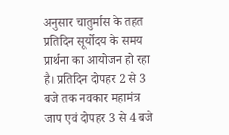अनुसार चातुर्मास के तहत प्रतिदिन सूर्योदय के समय प्रार्थना का आयोजन हो रहा है। प्रतिदिन दोपहर 2 से 3 बजे तक नवकार महामंत्र जाप एवं दोपहर 3 से 4 बजे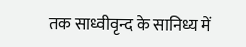तक साध्वीवृन्द के सानिध्य में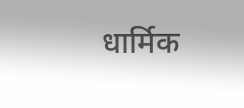धार्मिक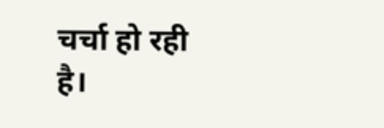चर्चा हो रही है।